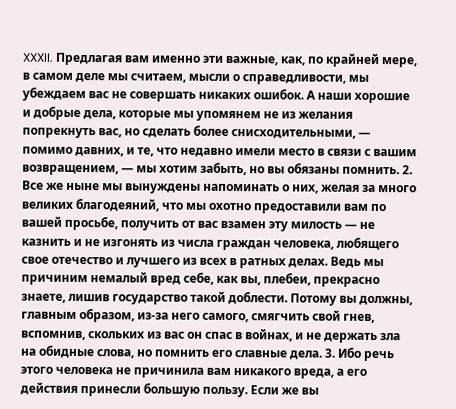XXXII. Предлагая вам именно эти важные, как, по крайней мере, в самом деле мы считаем, мысли о справедливости, мы убеждаем вас не совершать никаких ошибок. А наши хорошие и добрые дела, которые мы упомянем не из желания попрекнуть вас, но сделать более снисходительными, — помимо давних, и те, что недавно имели место в связи с вашим возвращением, — мы хотим забыть, но вы обязаны помнить. 2. Все же ныне мы вынуждены напоминать о них, желая за много великих благодеяний, что мы охотно предоставили вам по вашей просьбе, получить от вас взамен эту милость — не казнить и не изгонять из числа граждан человека, любящего свое отечество и лучшего из всех в ратных делах. Ведь мы причиним немалый вред себе, как вы, плебеи, прекрасно знаете, лишив государство такой доблести. Потому вы должны, главным образом, из-за него самого, смягчить свой гнев, вспомнив, скольких из вас он спас в войнах, и не держать зла на обидные слова, но помнить его славные дела. 3. Ибо речь этого человека не причинила вам никакого вреда, а его действия принесли большую пользу. Если же вы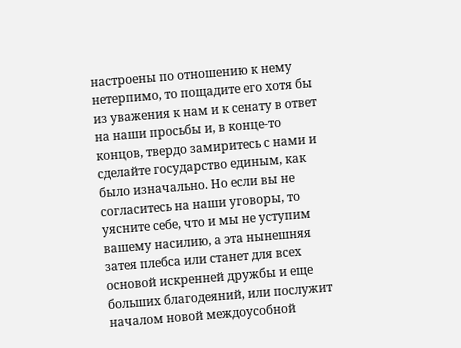настроены по отношению к нему нетерпимо, то пощадите его хотя бы из уважения к нам и к сенату в ответ на наши просьбы и, в конце-то концов, твердо замиритесь с нами и сделайте государство единым, как было изначально. Но если вы не согласитесь на наши уговоры, то уясните себе, что и мы не уступим вашему насилию, а эта нынешняя затея плебса или станет для всех основой искренней дружбы и еще больших благодеяний, или послужит началом новой междоусобной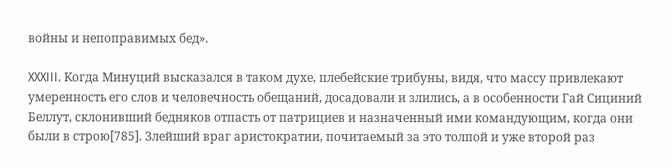войны и непоправимых бед».

XXXIII. Когда Минуций высказался в таком духе, плебейские трибуны, видя, что массу привлекают умеренность его слов и человечность обещаний, досадовали и злились, а в особенности Гай Сициний Беллут, склонивший бедняков отпасть от патрициев и назначенный ими командующим, когда они были в строю[785]. Злейший враг аристократии, почитаемый за это толпой и уже второй раз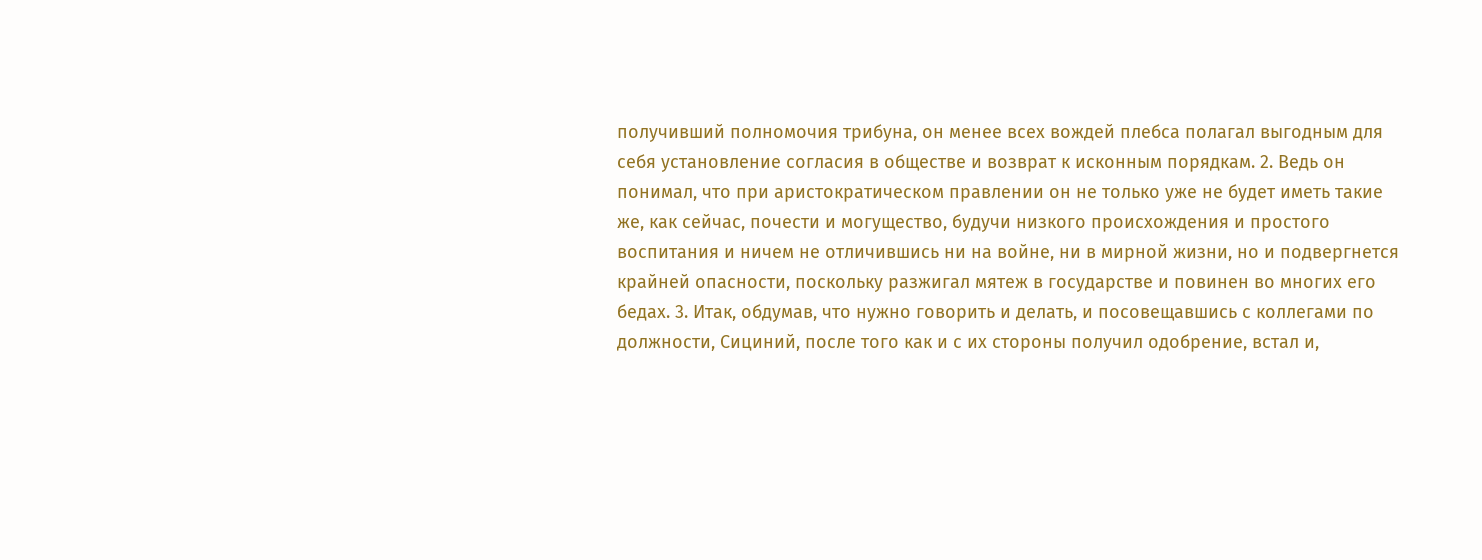получивший полномочия трибуна, он менее всех вождей плебса полагал выгодным для себя установление согласия в обществе и возврат к исконным порядкам. 2. Ведь он понимал, что при аристократическом правлении он не только уже не будет иметь такие же, как сейчас, почести и могущество, будучи низкого происхождения и простого воспитания и ничем не отличившись ни на войне, ни в мирной жизни, но и подвергнется крайней опасности, поскольку разжигал мятеж в государстве и повинен во многих его бедах. 3. Итак, обдумав, что нужно говорить и делать, и посовещавшись с коллегами по должности, Сициний, после того как и с их стороны получил одобрение, встал и,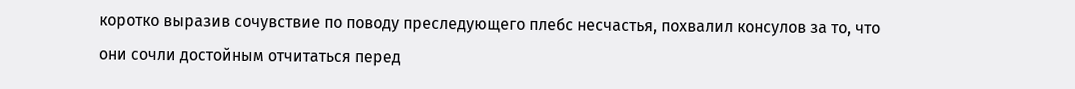коротко выразив сочувствие по поводу преследующего плебс несчастья, похвалил консулов за то, что они сочли достойным отчитаться перед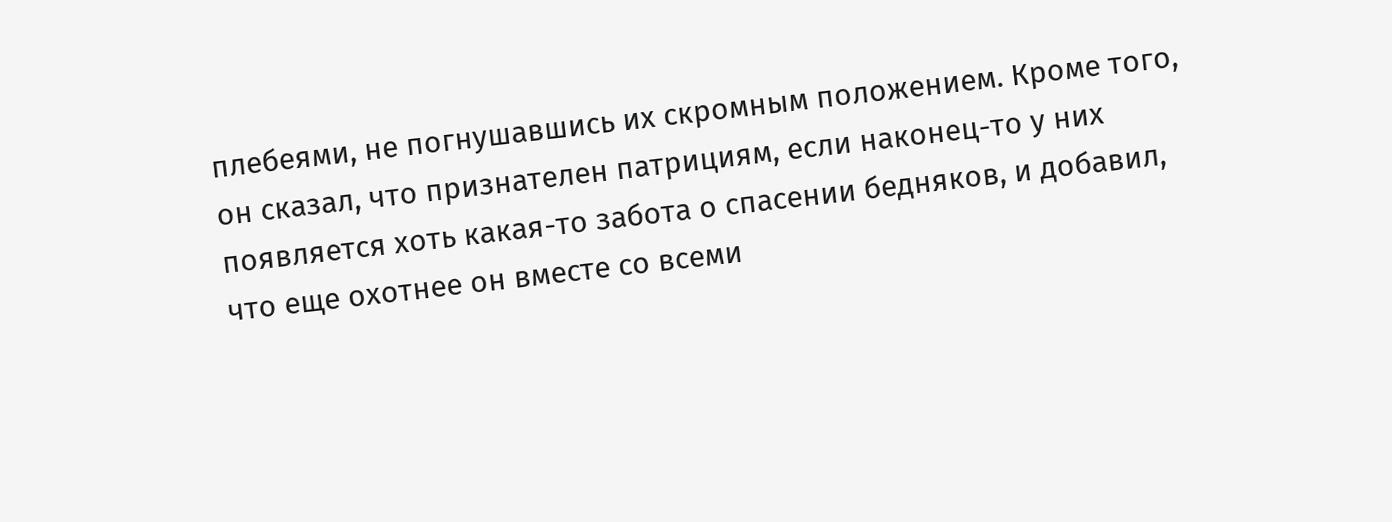плебеями, не погнушавшись их скромным положением. Кроме того, он сказал, что признателен патрициям, если наконец-то у них появляется хоть какая-то забота о спасении бедняков, и добавил, что еще охотнее он вместе со всеми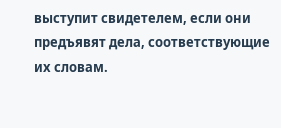выступит свидетелем, если они предъявят дела, соответствующие их словам.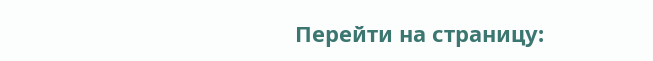Перейти на страницу: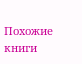Похожие книги